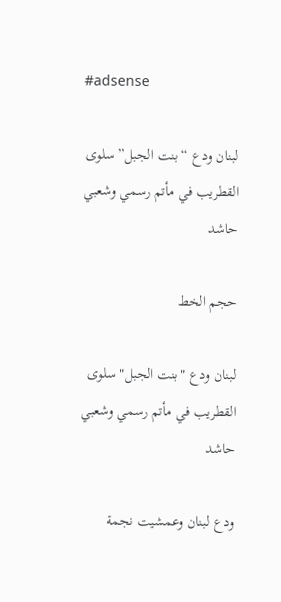#adsense

لبنان ودع “بنت الجبل” سلوى القطريب في مأتم رسمي وشعبي حاشد

حجم الخط

لبنان ودع "بنت الجبل" سلوى القطريب في مأتم رسمي وشعبي حاشد

ودع لبنان وعمشيت نجمة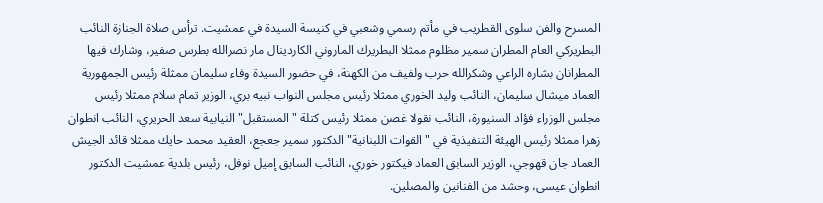المسرح والفن سلوى القطريب في مأتم رسمي وشعبي في كنيسة السيدة في عمشيت. ترأس صلاة الجنازة النائب البطريركي العام المطران سمير مظلوم ممثلا البطريرك الماروني الكاردينال مار نصرالله بطرس صفير، وشارك فيها المطرانان بشاره الراعي وشكرالله حرب ولفيف من الكهنة، في حضور السيدة وفاء سليمان ممثلة رئيس الجمهورية العماد ميشال سليمان، النائب وليد الخوري ممثلا رئيس مجلس النواب نبيه بري، الوزير تمام سلام ممثلا رئيس مجلس الوزراء فؤاد السنيورة، النائب نقولا غصن ممثلا رئيس كتلة "المستقبل" النيابية سعد الحريري، النائب انطوان زهرا ممثلا رئيس الهيئة التنفيذية في "القوات اللبنانية" الدكتور سمير جعجع، العقيد محمد حايك ممثلا قائد الجيش العماد جان قهوجي، الوزير السابق العماد فيكتور خوري، النائب السابق إميل نوفل، رئيس بلدية عمشيت الدكتور انطوان عيسى، وحشد من الفنانين والمصلين.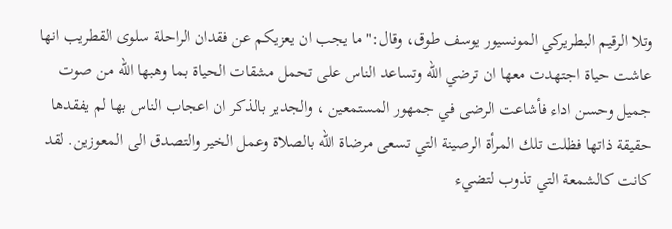وتلا الرقيم البطريركي المونسيور يوسف طوق، وقال:"ما يجب ان يعزيكم عن فقدان الراحلة سلوى القطريب انها عاشت حياة اجتهدت معها ان ترضي الله وتساعد الناس على تحمل مشقات الحياة بما وهبها الله من صوت جميل وحسن اداء فأشاعت الرضى في جمهور المستمعين ، والجدير بالذكر ان اعجاب الناس بها لم يفقدها حقيقة ذاتها فظلت تلك المرأة الرصينة التي تسعى مرضاة الله بالصلاة وعمل الخير والتصدق الى المعوزين. لقد كانت كالشمعة التي تذوب لتضيء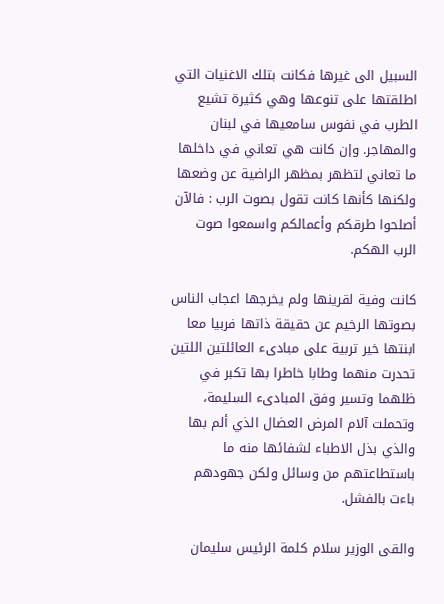السبيل الى غيرها فكانت بتلك الاغنيات التي اطلقتها على تنوعها وهي كثيرة تشيع الطرب في نفوس سامعيها في لبنان والمهاجر. وإن كانت هي تعاني في داخلها ما تعاني لتظهر بمظهر الراضية عن وضعها ولكنها كأنها كانت تقول بصوت الرب : فالآن أصلحوا طرقكم وأعمالكم واسمعوا صوت الرب الهكم.

كانت وفية لقرينها ولم يخرجها اعجاب الناس بصوتها الرخيم عن حقيقة ذاتها فربيا معا ابنتها خير تربية على مبادىء العائلتين اللتين تحدرت منهما وطابا خاطرا بها تكبر في ظلهما وتسير وفق المبادىء السليمة، وتحملت آلام المرض العضال الذي ألم بها والذي بذل الاطباء لشفائها منه ما باستطاعتهم من وسائل ولكن جهودهم باءت بالفشل.

والقى الوزير سلام كلمة الرئيس سليمان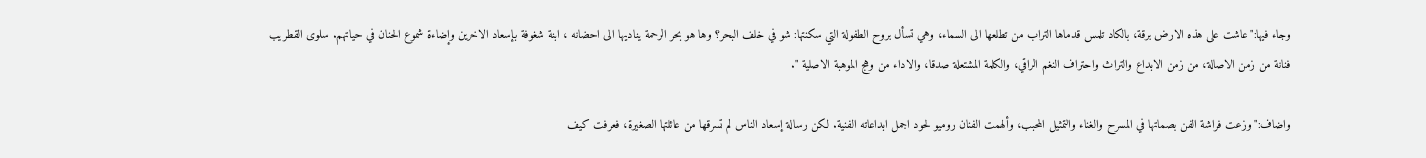وجاء فيها:"عاشت على هذه الارض برقة، بالكاد تلمس قدماها التراب من تطلعها الى السماء، وهي تسأل بروح الطفولة التي سكنتها: شو في خلف البحر؟ وها هو بحر الرحمة يناديها الى احضانه ، ابنة شغوفة بإسعاد الاخرين وإضاءة شموع الحنان في حياتهم. سلوى القطريب فنانة من زمن الاصالة، من زمن الابداع والتراث واحتراف النغم الراقي، والكلمة المشتعلة صدقا، والاداء من وهج الموهبة الاصلية ".

واضاف:"وزعت فراشة الفن بصماتها في المسرح والغناء والتمثيل المحبب، وألهمت الفنان روميو لحود اجمل ابداعاته الفنية. لكن رسالة إسعاد الناس لم تسرقها من عائلتها الصغيرة، فعرفت كيف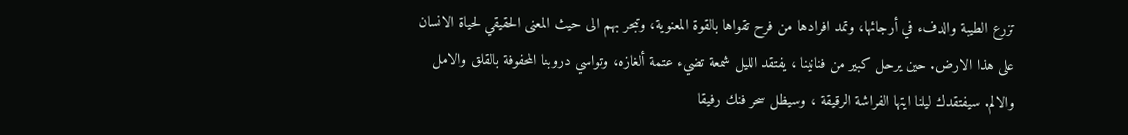تزرع الطيبة والدفء في أرجائها، وتمد افرادها من فرح تقواها بالقوة المعنوية، وتبحر بهم الى حيث المعنى الحقيقي لحياة الانسان على هذا الارض. حين يرحل كبير من فنانينا ، يفتقد الليل شمعة تضيء عتمة ألغازه، وتواسي دروبنا المحفوفة بالقلق والامل والالم. سيفتقدك ليلنا ايتها الفراشة الرقيقة ، وسيظل سحر فنك رفيقا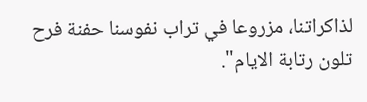لذاكراتنا، مزروعا في تراب نفوسنا حفنة فرح تلون رتابة الايام".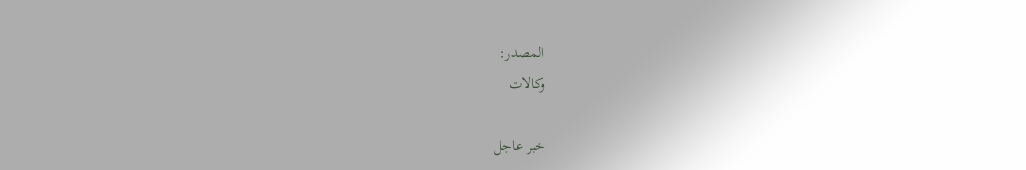المصدر:
وكالات

خبر عاجل